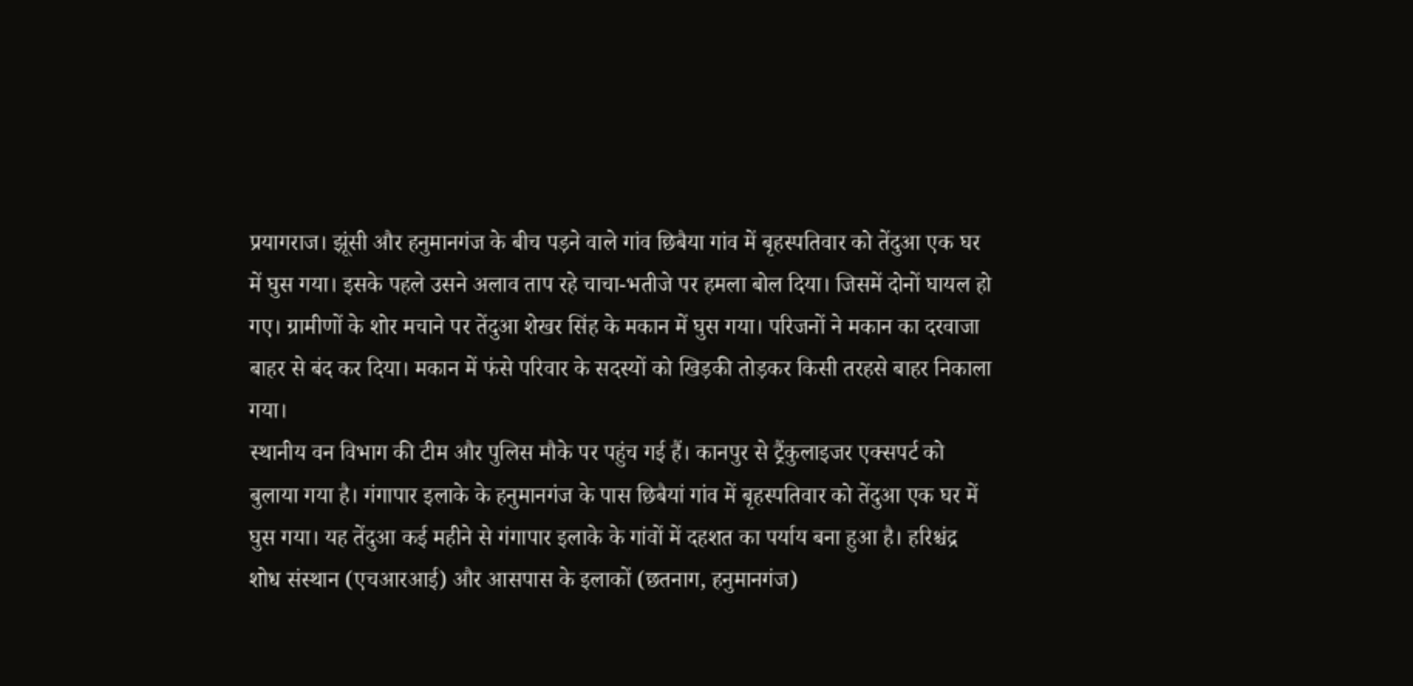प्रयागराज। झूंसी और हनुमानगंज के बीच पड़ने वाले गांव छिबैया गांव में बृहस्पतिवार को तेंदुआ एक घर में घुस गया। इसके पहले उसने अलाव ताप रहे चाचा-भतीजे पर हमला बोल दिया। जिसमें दोनों घायल हो गए। ग्रामीणों के शोर मचाने पर तेंदुआ शेखर सिंह के मकान में घुस गया। परिजनों ने मकान का दरवाजा बाहर से बंद कर दिया। मकान में फंसे परिवार के सदस्यों को खिड़की तोड़कर किसी तरहसे बाहर निकाला गया।
स्थानीय वन विभाग की टीम और पुलिस मौके पर पहुंच गई हैं। कानपुर से ट्रैंकुलाइजर एक्सपर्ट को बुलाया गया है। गंगापार इलाके के हनुमानगंज के पास छिबैयां गांव में बृहस्पतिवार को तेंदुआ एक घर में घुस गया। यह तेंदुआ कई महीने से गंगापार इलाके के गांवों में दहशत का पर्याय बना हुआ है। हरिश्चंद्र शोध संस्थान (एचआरआई) और आसपास के इलाकों (छतनाग, हनुमानगंज)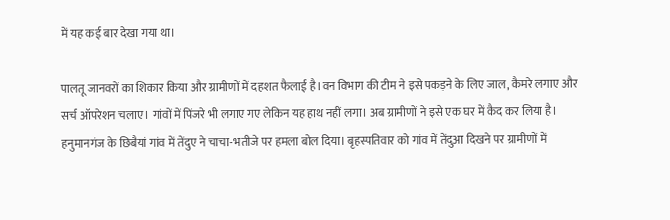में यह कई बार देखा गया था।

पालतू जानवरों का शिकार किया और ग्रामीणों में दहशत फैलाई है।वन विभाग की टीम ने इसे पकड़ने के लिए जाल, कैमरे लगाए और सर्च ऑपरेशन चलाए। गांवों में पिंजरे भी लगाए गए लेकिन यह हाथ नहीं लगा। अब ग्रामीणों ने इसे एक घर में कैद कर लिया है। हनुमानगंज के छिबैयां गांव में तेंदुए ने चाचा-भतीजे पर हमला बोल दिया। बृहस्पतिवार को गांव में तेंदुआ दिखने पर ग्रामीणों में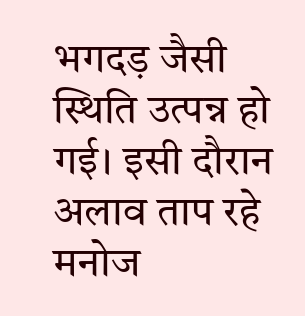भगदड़ जैसी स्थिति उत्पन्न हो गई। इसी दौरान अलाव ताप रहे मनोज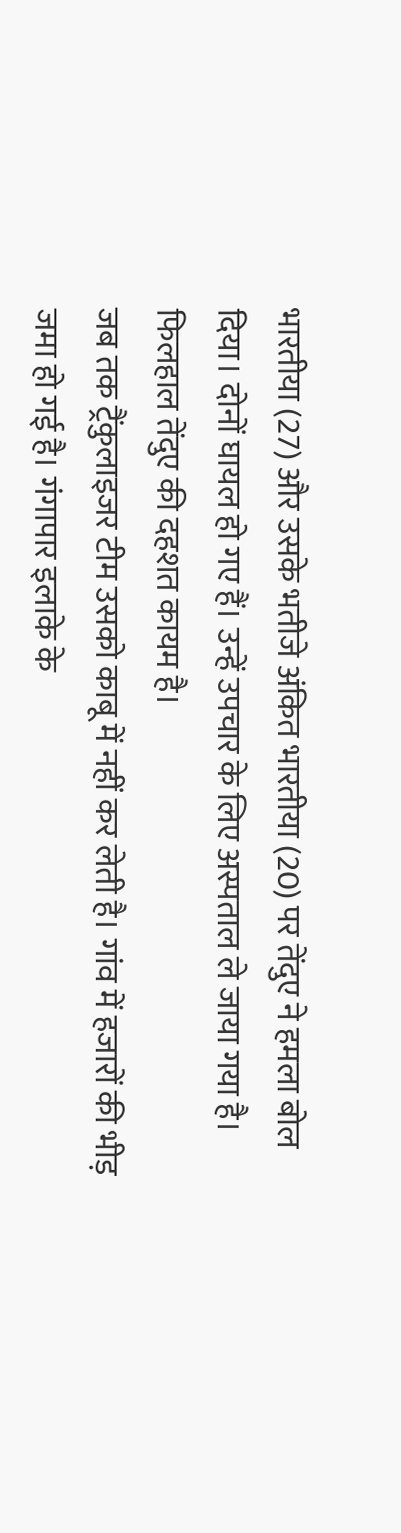भारतीया (27) और उसके भतीजे अंकित भारतीया (20) पर तेंदुए ने हमला बोल दिया। दोनों घायल हो गए हैं। उन्हें उपचार के लिए अस्पताल ले जाया गया है। फिलहाल तेंदुए की दहशत कायम है।
जब तक ट्रैंकुलाइजर टीम उसको काबू में नहीं कर लेती है। गांव में हजारों की भीड़ जमा हो गई है। गंगापार इलाके के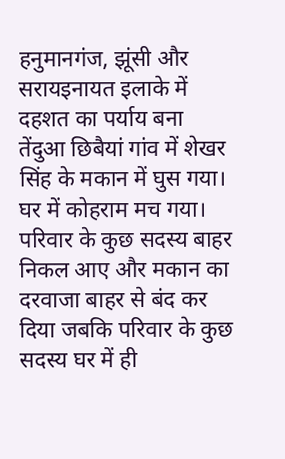हनुमानगंज, झूंसी और सरायइनायत इलाके में दहशत का पर्याय बना तेंदुआ छिबैयां गांव में शेखर सिंह के मकान में घुस गया। घर में कोहराम मच गया। परिवार के कुछ सदस्य बाहर निकल आए और मकान का दरवाजा बाहर से बंद कर दिया जबकि परिवार के कुछ सदस्य घर में ही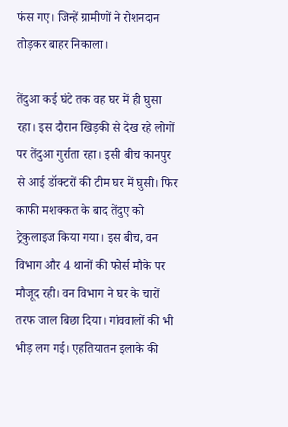फंस गए। जिन्हें ग्रामीणों ने रोशनदान तोड़कर बाहर निकाला।

तेंदुआ कई घंटे तक वह घर में ही घुसा रहा। इस दौरान खिड़की से देख रहे लोगों पर तेंदुआ गुर्राता रहा। इसी बीच कानपुर से आई डॉक्टरों की टीम घर में घुसी। फिर काफी मशक्कत के बाद तेंदुए को ट्रेकुलाइज किया गया। इस बीच, वन विभाग और 4 थानों की फोर्स मौके पर मौजूद रही। वन विभाग ने घर के चारों तरफ जाल बिछा दिया। गांववालों की भी भीड़ लग गई। एहतियातन इलाके की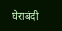घेराबंदी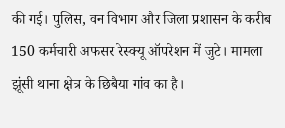की गई। पुलिस, वन विभाग और जिला प्रशासन के करीब 150 कर्मचारी अफसर रेस्क्यू ऑपरेशन में जुटे। मामला झूंसी थाना क्षेत्र के छिबैया गांव का है।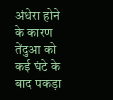अंधेरा होने के कारण तेंदुआ को कई घंटे के बाद पकड़ा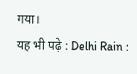गया।
यह भी पढ़े : Delhi Rain :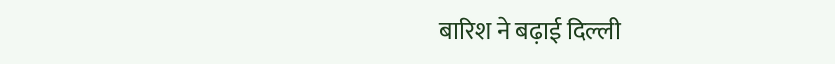बारिश ने बढ़ाई दिल्ली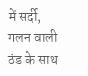में सर्दी, गलन वाली ठंड के साथ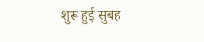शुरू हुई सुबह